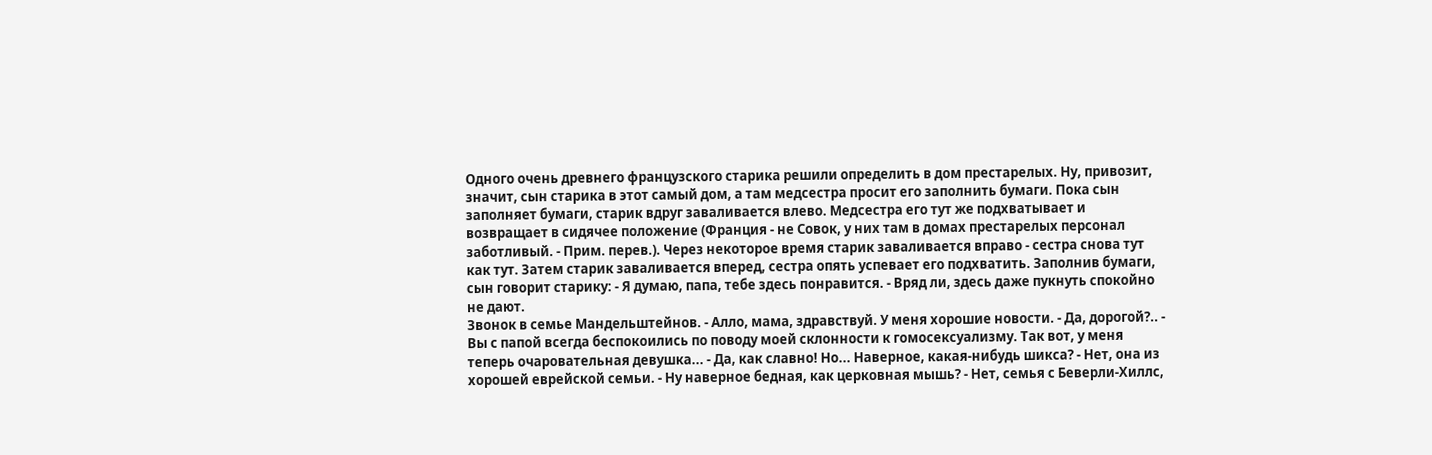Одного очень древнего французского старика решили определить в дом престарелых. Ну, привозит, значит, сын старика в этот самый дом, а там медсестра просит его заполнить бумаги. Пока сын заполняет бумаги, старик вдруг заваливается влево. Медсестра его тут же подхватывает и возвращает в сидячее положение (Франция - не Совок, у них там в домах престарелых персонал заботливый. - Прим. перев.). Через некоторое время старик заваливается вправо - сестра снова тут как тут. Затем старик заваливается вперед, сестра опять успевает его подхватить. Заполнив бумаги, сын говорит старику: - Я думаю, папа, тебе здесь понравится. - Вряд ли, здесь даже пукнуть спокойно не дают.
Звонок в семье Мандельштейнов. - Алло, мама, здравствуй. У меня хорошие новости. - Да, дорогой?.. - Вы с папой всегда беспокоились по поводу моей склонности к гомосексуализму. Так вот, у меня теперь очаровательная девушка... - Да, как славно! Но... Наверное, какая-нибудь шикса? - Нет, она из хорошей еврейской семьи. - Ну наверное бедная, как церковная мышь? - Нет, семья с Беверли-Хиллс,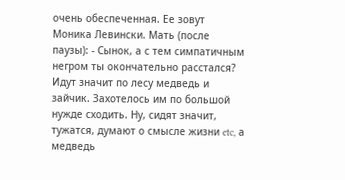очень обеспеченная. Ее зовут Моника Левински. Мать (после паузы): - Сынок, а с тем симпатичным негром ты окончательно расстался?
Идут значит по лесу медведь и зайчик. Захотелось им по большой нужде сходить. Hу, сидят значит, тужатся, думают о смысле жизни etc, а медведь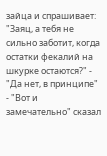зайца и спрашивает: "Заяц, а тебя не сильно заботит, когда остатки фекалий на шкурке остаются?" - "Да нет, в принципе" - "Вот и замечательно" сказал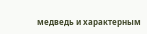медведь и характерным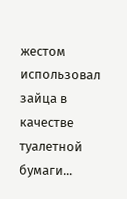жестом использовал зайца в качестве туалетной бумаги...